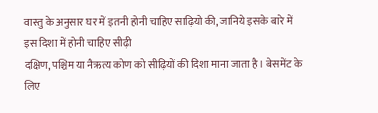वास्तु के अनुसार घर में इतनी होनी चाहिए साढ़ियो की, जानिये इसके बारे में
इस दिशा में होनी चाहिए सीढ़ी
दक्षिण, पश्चिम या नैऋत्य कोण को सीढ़ियों की दिशा माना जाता है। बेसमेंट के लिए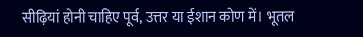सीढ़ियां होनी चाहिए पूर्व, उत्तर या ईशान कोण में। भूतल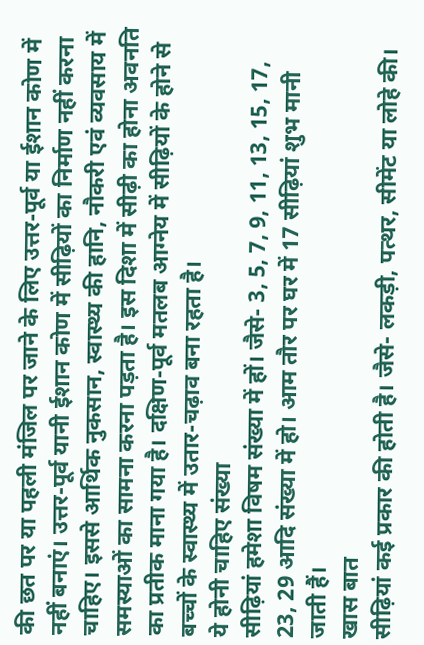की छत पर या पहली मंजिल पर जाने के लिए उत्तर-पूर्व या ईशान कोण में नहीं बनाएं। उत्तर-पूर्व यानी ईशान कोण में सीढ़ियों का निर्माण नहीं करना चाहिए। इससे आर्थिक नुकसान, स्वास्थ्य की हानि, नौकरी एवं व्यवसाय में समस्याओं का सामना करना पड़ता है। इस दिशा में सीढ़ी का होना अवनति का प्रतीक माना गया है। दक्षिण-पूर्व मतलब आग्नेय में सीढ़ियों के होने से बच्चों के स्वास्थ्य में उतार-चढ़ाव बना रहता है।
ये होनी चाहिए संख्या
सीढ़ियां हमेशा विषम संख्या में हों। जैसे- 3, 5, 7, 9, 11, 13, 15, 17, 23, 29 आदि संख्या में हो। आम तौर पर घर में 17 सीढ़ियां शुभ मानी जाती हैं।
खास बात
सीढ़ियां कई प्रकार की होती है। जैसे- लकड़ी, पत्थर, सीमेंट या लोहे की।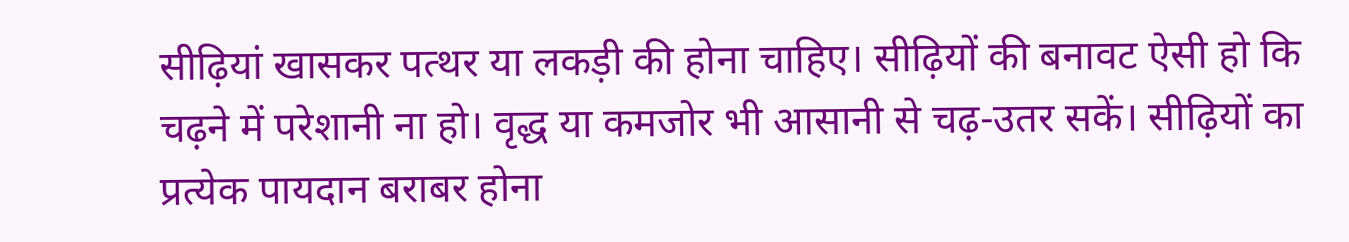सीढ़ियां खासकर पत्थर या लकड़ी की होना चाहिए। सीढ़ियों की बनावट ऐसी हो कि चढ़ने में परेशानी ना हो। वृद्ध या कमजोर भी आसानी से चढ़-उतर सकें। सीढ़ियों का प्रत्येक पायदान बराबर होना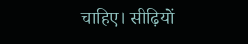चाहिए। सीढ़ियों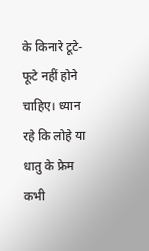के किनारे टूटे-फूटे नहीं होने चाहिए। ध्यान रहे कि लोहे या धातु के फ्रेम कभी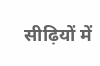सीढ़ियों में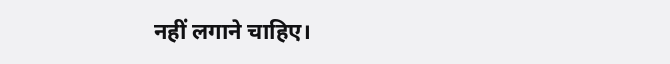नहीं लगाने चाहिए।